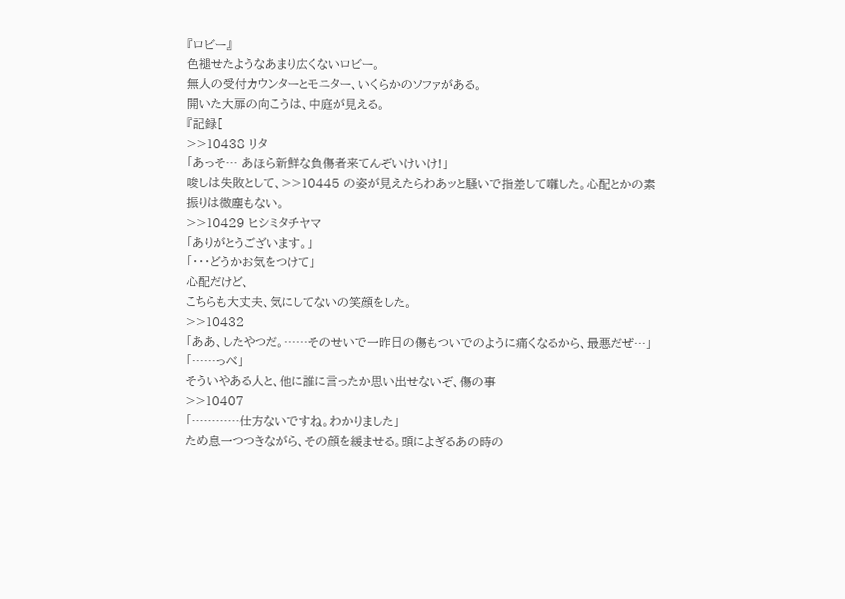『ロビー』
色褪せたようなあまり広くないロビー。
無人の受付カウンターとモニター、いくらかのソファがある。
開いた大扉の向こうは、中庭が見える。
『記録[
>>10438 リタ
「あっそ… あほら新鮮な負傷者来てんぞいけいけ!」
唆しは失敗として、>>10445 の姿が見えたらわあッと騒いで指差して囃した。心配とかの素振りは微塵もない。
>>10429 ヒシミタチヤマ
「ありがとうございます。」
「・・・どうかお気をつけて」
心配だけど、
こちらも大丈夫、気にしてないの笑顔をした。
>>10432
「ああ、したやつだ。……そのせいで一昨日の傷もついでのように痛くなるから、最悪だぜ…」
「……っべ」
そういやある人と、他に誰に言ったか思い出せないぞ、傷の事
>>10407
「…………仕方ないですね。わかりました」
ため息一つつきながら、その顔を緩ませる。頭によぎるあの時の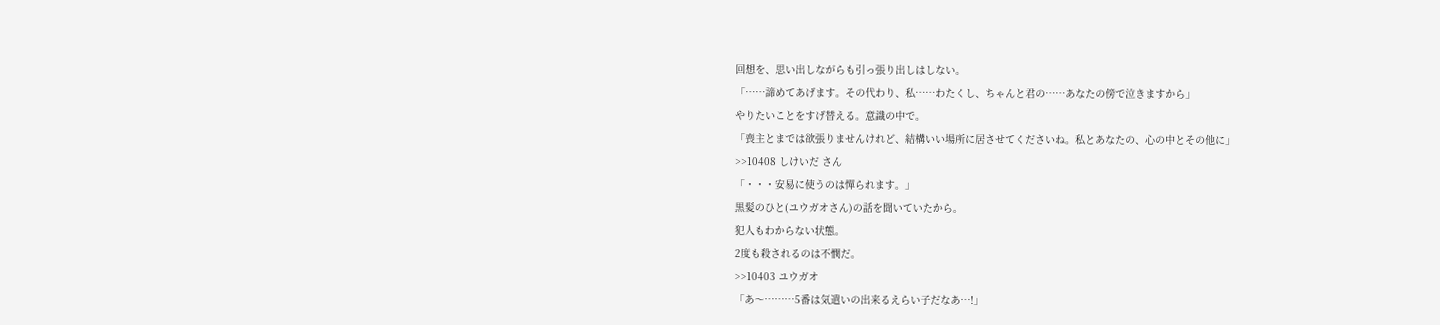回想を、思い出しながらも引っ張り出しはしない。
「……諦めてあげます。その代わり、私……わたくし、ちゃんと君の……あなたの傍で泣きますから」
やりたいことをすげ替える。意識の中で。
「喪主とまでは欲張りませんけれど、結構いい場所に居させてくださいね。私とあなたの、心の中とその他に」
>>10408 しけいだ さん
「・・・安易に使うのは憚られます。」
黒髪のひと(ユウガオさん)の話を聞いていたから。
犯人もわからない状態。
2度も殺されるのは不憫だ。
>>10403 ユウガオ
「あ〜………5番は気遣いの出来るえらい子だなあ…!」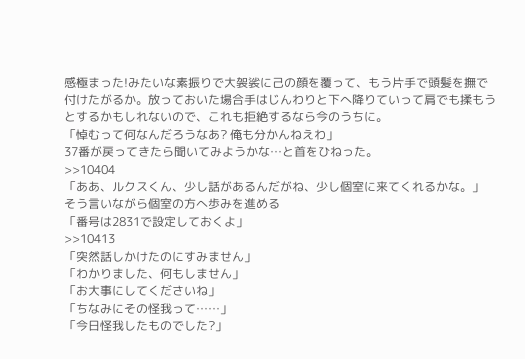感極まった!みたいな素振りで大袈裟に己の顔を覆って、もう片手で頭髪を撫で付けたがるか。放っておいた場合手はじんわりと下へ降りていって肩でも揉もうとするかもしれないので、これも拒絶するなら今のうちに。
「悼むって何なんだろうなあ? 俺も分かんねえわ」
37番が戻ってきたら聞いてみようかな…と首をひねった。
>>10404
「ああ、ルクスくん、少し話があるんだがね、少し個室に来てくれるかな。」
そう言いながら個室の方へ歩みを進める
「番号は2831で設定しておくよ」
>>10413
「突然話しかけたのにすみません」
「わかりました、何もしません」
「お大事にしてくださいね」
「ちなみにその怪我って……」
「今日怪我したものでした?」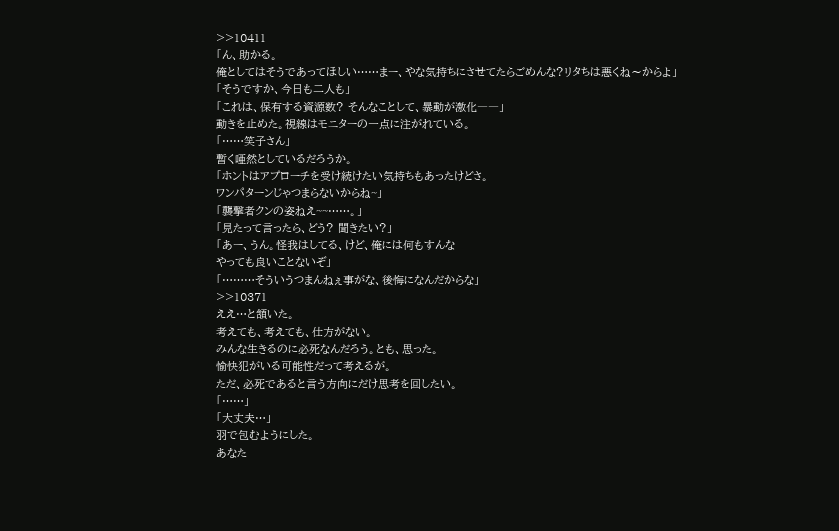>>10411
「ん、助かる。
俺としてはそうであってほしい……まー、やな気持ちにさせてたらごめんな?リタちは悪くね〜からよ」
「そうですか、今日も二人も」
「これは、保有する資源数? そんなことして、暴動が激化――」
動きを止めた。視線はモニターの一点に注がれている。
「……笑子さん」
暫く唖然としているだろうか。
「ホントはアプローチを受け続けたい気持ちもあったけどさ。
ワンパターンじゃつまらないからね~」
「襲撃者クンの姿ねえ~~……。」
「見たって言ったら、どう? 聞きたい?」
「あー、うん。怪我はしてる、けど、俺には何もすんな
やっても良いことないぞ」
「………そういうつまんねぇ事がな、後悔になんだからな」
>>10371
ええ…と頷いた。
考えても、考えても、仕方がない。
みんな生きるのに必死なんだろう。とも、思った。
愉快犯がいる可能性だって考えるが。
ただ、必死であると言う方向にだけ思考を回したい。
「……」
「大丈夫…」
羽で包むようにした。
あなた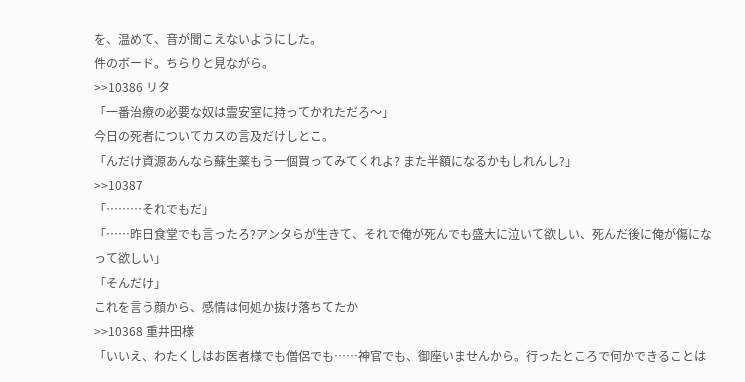を、温めて、音が聞こえないようにした。
件のボード。ちらりと見ながら。
>>10386 リタ
「一番治療の必要な奴は霊安室に持ってかれただろ〜」
今日の死者についてカスの言及だけしとこ。
「んだけ資源あんなら蘇生薬もう一個買ってみてくれよ? また半額になるかもしれんし?」
>>10387
「………それでもだ」
「……昨日食堂でも言ったろ?アンタらが生きて、それで俺が死んでも盛大に泣いて欲しい、死んだ後に俺が傷になって欲しい」
「そんだけ」
これを言う顔から、感情は何処か抜け落ちてたか
>>10368 重井田様
「いいえ、わたくしはお医者様でも僧侶でも……神官でも、御座いませんから。行ったところで何かできることは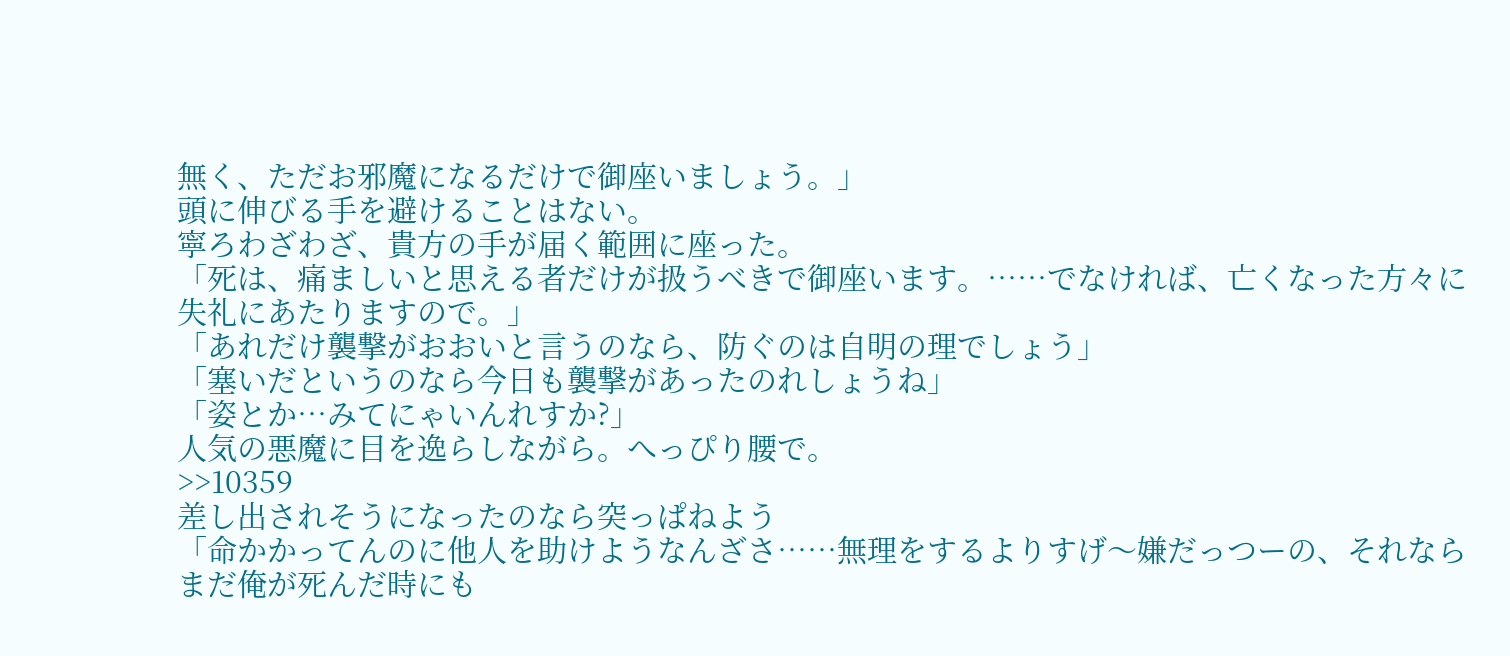無く、ただお邪魔になるだけで御座いましょう。」
頭に伸びる手を避けることはない。
寧ろわざわざ、貴方の手が届く範囲に座った。
「死は、痛ましいと思える者だけが扱うべきで御座います。……でなければ、亡くなった方々に失礼にあたりますので。」
「あれだけ襲撃がおおいと言うのなら、防ぐのは自明の理でしょう」
「塞いだというのなら今日も襲撃があったのれしょうね」
「姿とか…みてにゃいんれすか?」
人気の悪魔に目を逸らしながら。へっぴり腰で。
>>10359
差し出されそうになったのなら突っぱねよう
「命かかってんのに他人を助けようなんざさ……無理をするよりすげ〜嫌だっつーの、それならまだ俺が死んだ時にも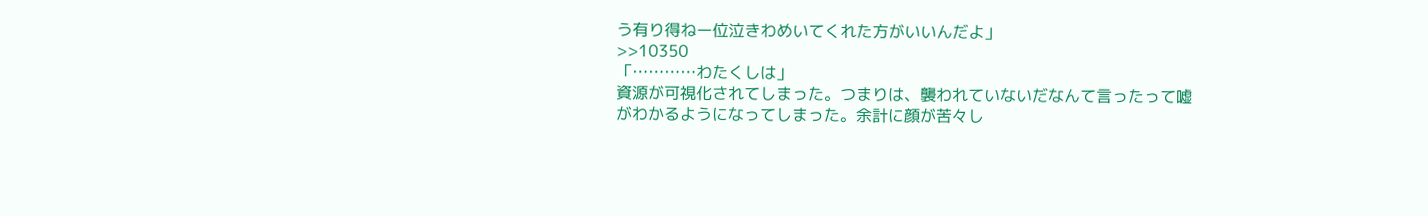う有り得ねー位泣きわめいてくれた方がいいんだよ」
>>10350
「…………わたくしは」
資源が可視化されてしまった。つまりは、襲われていないだなんて言ったって嘘がわかるようになってしまった。余計に顔が苦々し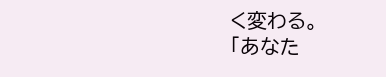く変わる。
「あなた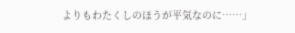よりもわたくしのほうが平気なのに……」